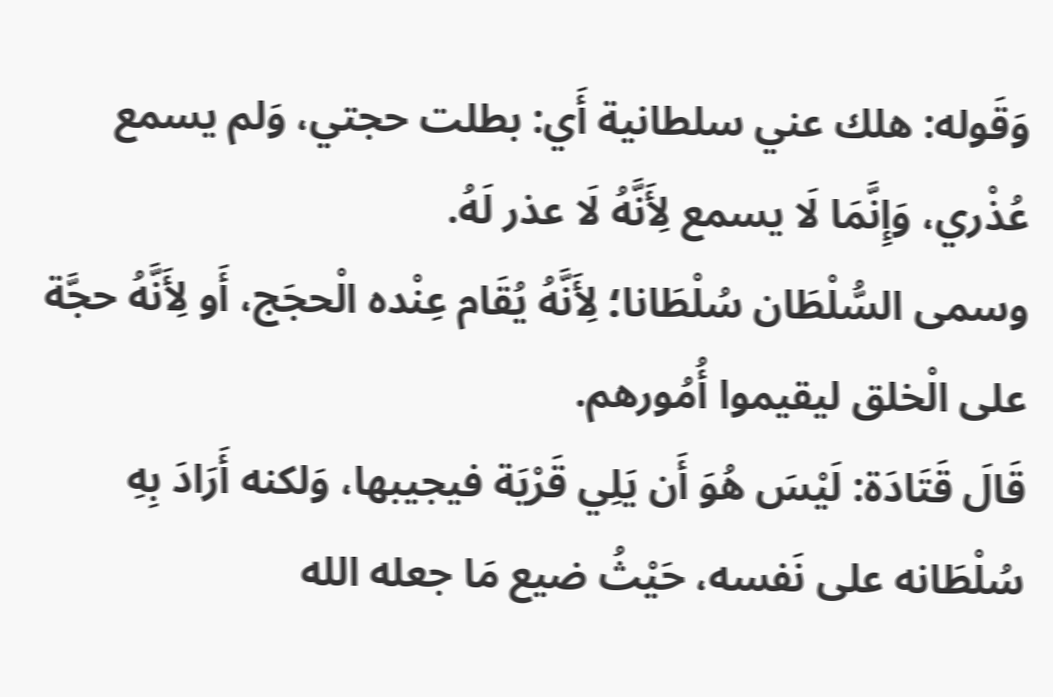وَقَوله: هلك عني سلطانية أَي: بطلت حجتي، وَلم يسمع عُذْري، وَإِنَّمَا لَا يسمع لِأَنَّهُ لَا عذر لَهُ.
وسمى السُّلْطَان سُلْطَانا؛ لِأَنَّهُ يُقَام عِنْده الْحجَج، أَو لِأَنَّهُ حجَّة على الْخلق ليقيموا أُمُورهم.
قَالَ قَتَادَة: لَيْسَ هُوَ أَن يَلِي قَرْيَة فيجيبها، وَلكنه أَرَادَ بِهِ سُلْطَانه على نَفسه، حَيْثُ ضيع مَا جعله الله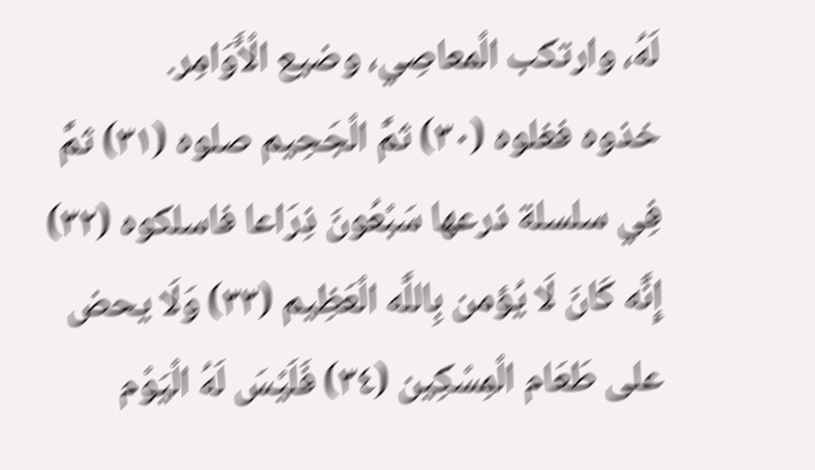لَهُ، وارتكب الْمعاصِي، وضيع الْأَوَامِر.
خذوه فغلوه (٣٠) ثمَّ الْجَحِيم صلوه (٣١) ثمَّ فِي سلسلة ذرعها سَبْعُونَ ذِرَاعا فاسلكوه (٣٢) إِنَّه كَانَ لَا يُؤمن بِاللَّه الْعَظِيم (٣٣) وَلَا يحض على طَعَام الْمِسْكِين (٣٤) فَلَيْسَ لَهُ الْيَوْم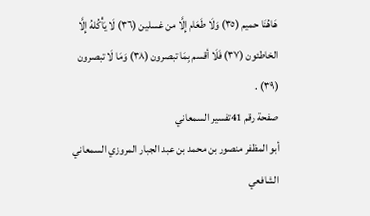هَاهُنَا حميم (٣٥) وَلَا طَعَام إِلَّا من غسلين (٣٦) لَا يَأْكُلهُ إِلَّا الخاطئون (٣٧) فَلَا أقسم بِمَا تبصرون (٣٨) وَمَا لَا تبصرون (٣٩) .
صفحة رقم 41تفسير السمعاني
أبو المظفر منصور بن محمد بن عبد الجبار المروزي السمعاني الشافعي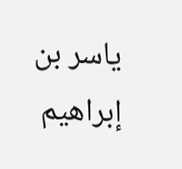ياسر بن إبراهيم